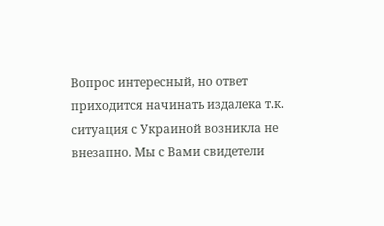Вопрос интересный, но ответ приходится начинать издалека т.к. ситуация с Украиной возникла не внезапно. Мы с Вами свидетели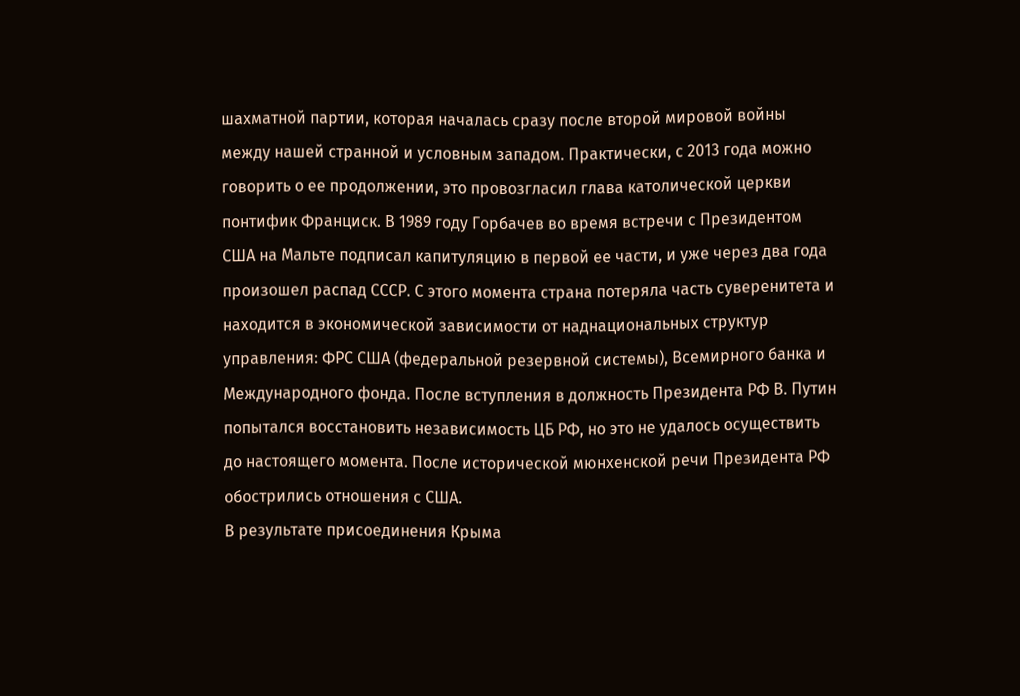шахматной партии, которая началась сразу после второй мировой войны между нашей странной и условным западом. Практически, с 2013 года можно говорить о ее продолжении, это провозгласил глава католической церкви понтифик Франциск. В 1989 году Горбачев во время встречи с Президентом США на Мальте подписал капитуляцию в первой ее части, и уже через два года произошел распад СССР. С этого момента страна потеряла часть суверенитета и находится в экономической зависимости от наднациональных структур управления: ФРС США (федеральной резервной системы), Всемирного банка и Международного фонда. После вступления в должность Президента РФ В. Путин попытался восстановить независимость ЦБ РФ, но это не удалось осуществить до настоящего момента. После исторической мюнхенской речи Президента РФ обострились отношения с США.
В результате присоединения Крыма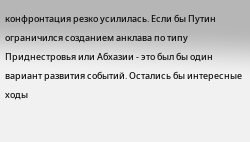конфронтация резко усилилась. Если бы Путин ограничился созданием анклава по типу Приднестровья или Абхазии - это был бы один вариант развития событий. Остались бы интересные ходы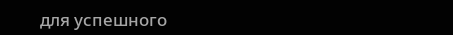для успешного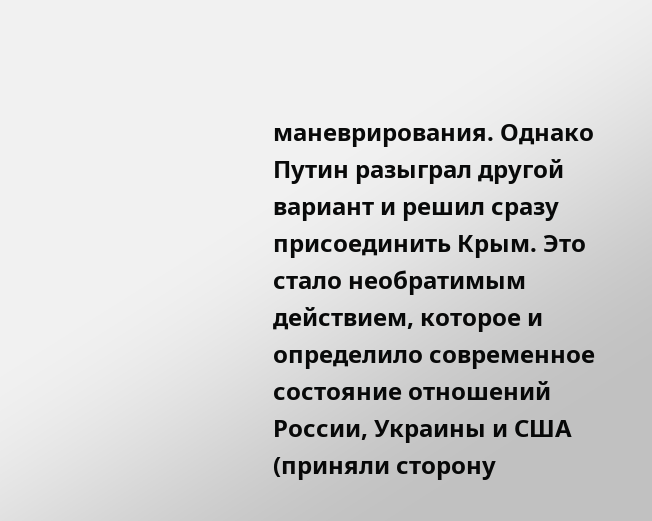маневрирования. Однако Путин разыграл другой вариант и решил сразу присоединить Крым. Это стало необратимым действием, которое и определило современное состояние отношений России, Украины и США (приняли сторону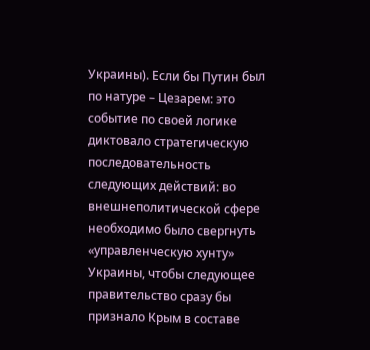Украины). Если бы Путин был по натуре – Цезарем: это событие по своей логике диктовало стратегическую последовательность следующих действий: во внешнеполитической сфере необходимо было свергнуть «управленческую хунту» Украины, чтобы следующее правительство сразу бы признало Крым в составе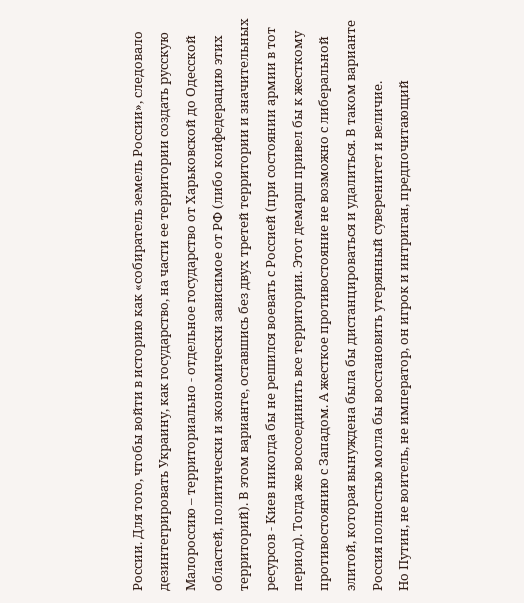России. Для того, чтобы войти в историю как «собиратель земель России», следовало дезинтегрировать Украину, как государство, на части ее территории создать русскую Малороссию – территориально - отдельное государство от Харьковской до Одесской областей, политически и экономически зависимое от РФ (либо конфедерацию этих территорий). В этом варианте, оставшись без двух третей территории и значительных ресурсов - Киев никогда бы не решился воевать с Россией (при состоянии армии в тот период). Тогда же воссоединить все территории. Этот демарш привел бы к жесткому противостоянию с Западом. А жесткое противостояние не возможно с либеральной элитой, которая вынуждена была бы дистанцироваться и удалиться. В таком варианте Россия полностью могла бы восстановить утерянный суверенитет и величие.
Но Путин, не воитель, не император, он игрок и интриган, предпочитающий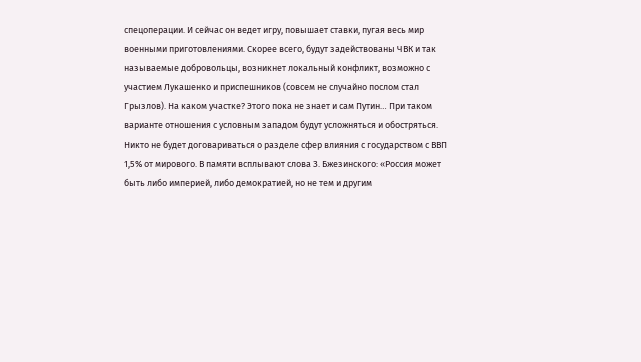спецоперации. И сейчас он ведет игру, повышает ставки, пугая весь мир военными приготовлениями. Скорее всего, будут задействованы ЧВК и так называемые добровольцы, возникнет локальный конфликт, возможно с участием Лукашенко и приспешников (совсем не случайно послом стал Грызлов). На каком участке? Этого пока не знает и сам Путин… При таком варианте отношения с условным западом будут усложняться и обостряться. Никто не будет договариваться о разделе сфер влияния с государством с ВВП 1,5% от мирового. В памяти всплывают слова З. Бжезинского: «Россия может быть либо империей, либо демократией, но не тем и другим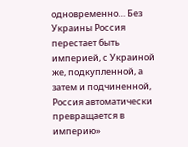одновременно… Без Украины Россия перестает быть империей, с Украиной же, подкупленной, а затем и подчиненной, Россия автоматически превращается в империю»